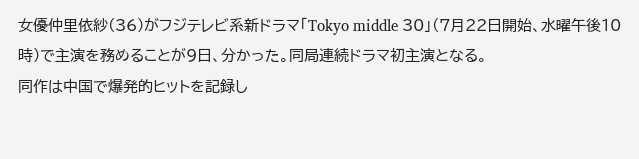女優仲里依紗(36)がフジテレビ系新ドラマ「Tokyo middle 30」(7月22日開始、水曜午後10時)で主演を務めることが9日、分かった。同局連続ドラマ初主演となる。
同作は中国で爆発的ヒットを記録し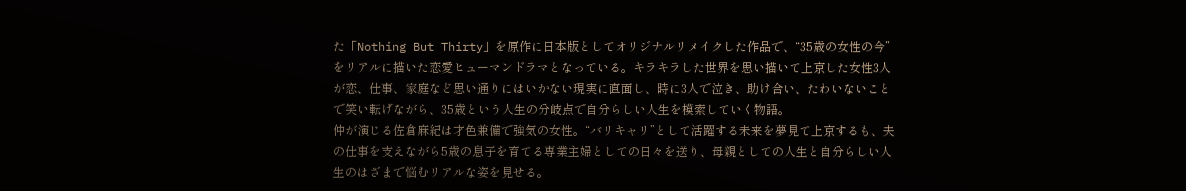た「Nothing But Thirty」を原作に日本版としてオリジナルリメイクした作品で、“35歳の女性の今”をリアルに描いた恋愛ヒューマンドラマとなっている。キラキラした世界を思い描いて上京した女性3人が恋、仕事、家庭など思い通りにはいかない現実に直面し、時に3人で泣き、助け合い、たわいないことで笑い転げながら、35歳という人生の分岐点で自分らしい人生を模索していく物語。
仲が演じる佐倉麻紀は才色兼備で強気の女性。“バリキャリ”として活躍する未来を夢見て上京するも、夫の仕事を支えながら5歳の息子を育てる専業主婦としての日々を送り、母親としての人生と自分らしい人生のはざまで悩むリアルな姿を見せる。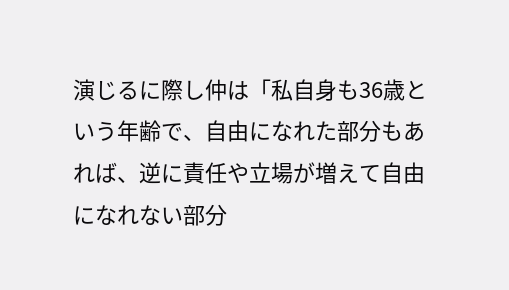演じるに際し仲は「私自身も36歳という年齢で、自由になれた部分もあれば、逆に責任や立場が増えて自由になれない部分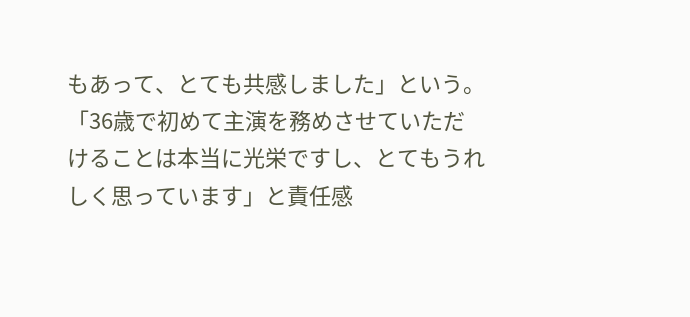もあって、とても共感しました」という。「36歳で初めて主演を務めさせていただけることは本当に光栄ですし、とてもうれしく思っています」と責任感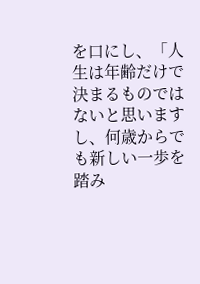を口にし、「人生は年齢だけで決まるものではないと思いますし、何歳からでも新しい一歩を踏み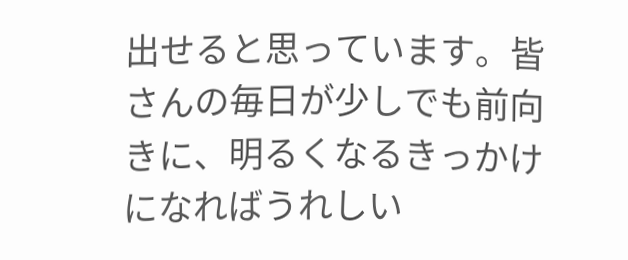出せると思っています。皆さんの毎日が少しでも前向きに、明るくなるきっかけになればうれしい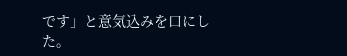です」と意気込みを口にした。